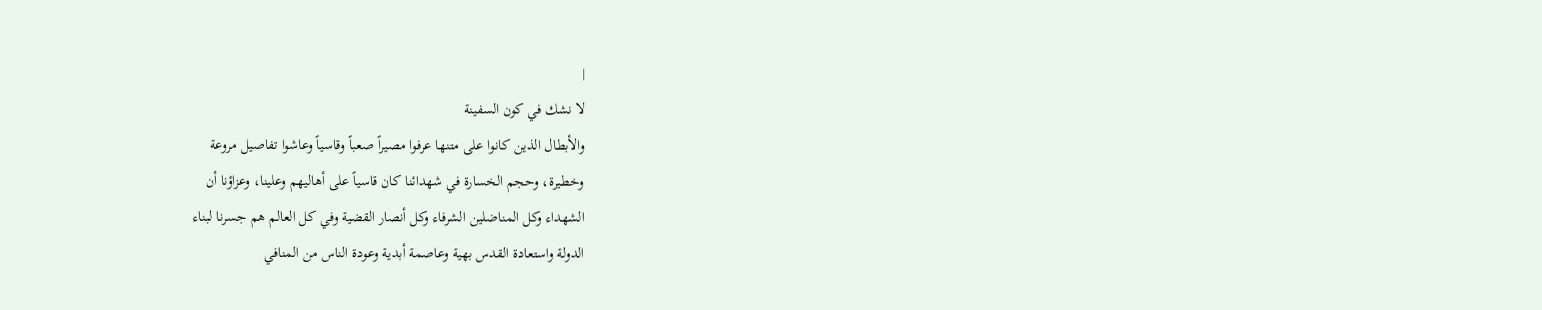|
لا نشك في كون السفينة
والأبطال الذين كانوا على متنها عرفوا مصيراً صعباً وقاسياً وعاشوا تفاصيل مروعة
وخطيرة، وحجم الخسارة في شهدائنا كان قاسياً على أهاليهم وعلينا، وعزاؤنا أن
الشهداء وكل المناضلين الشرفاء وكل أنصار القضية وفي كل العالم هم جسرنا لبناء
الدولة واستعادة القدس بهية وعاصمة أبدية وعودة الناس من المنافي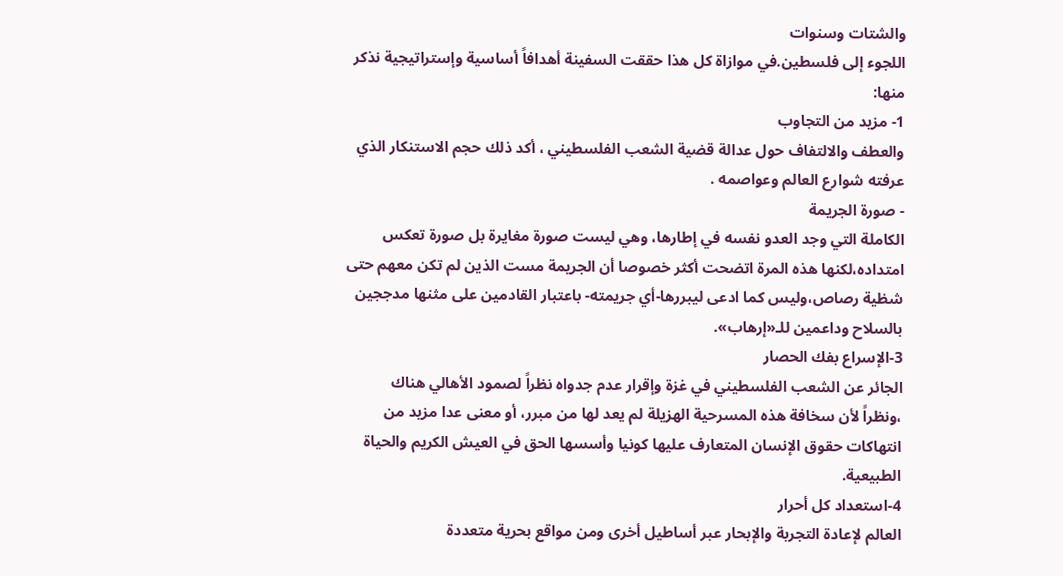والشتات وسنوات
اللجوء إلى فلسطين.في موازاة كل هذا حققت السفينة أهدافاً أساسية وإستراتيجية نذكر
منها:
1- مزيد من التجاوب
والعطف والالتفاف حول عدالة قضية الشعب الفلسطيني ، أكد ذلك حجم الاستنكار الذي
عرفته شوارع العالم وعواصمه .
- صورة الجريمة
الكاملة التي وجد العدو نفسه في إطارها، وهي ليست صورة مغايرة بل صورة تعكس
امتداده،لكنها هذه المرة اتضحت أكثر خصوصا أن الجريمة مست الذين لم تكن معهم حتى
شظية رصاص،وليس كما ادعى ليبررها-أي جريمته- باعتبار القادمين على مثنها مدججين
بالسلاح وداعمين للـ«إرهاب».
3-الإسراع بفك الحصار
الجائر عن الشعب الفلسطيني في غزة وإقرار عدم جدواه نظراً لصمود الأهالي هناك
،ونظراً لأن سخافة هذه المسرحية الهزيلة لم يعد لها من مبرر، أو معنى عدا مزيد من
انتهاكات حقوق الإنسان المتعارف عليها كونيا وأسسها الحق في العيش الكريم والحياة
الطبيعية.
4-استعداد كل أحرار
العالم لإعادة التجربة والإبحار عبر أساطيل أخرى ومن مواقع بحرية متعددة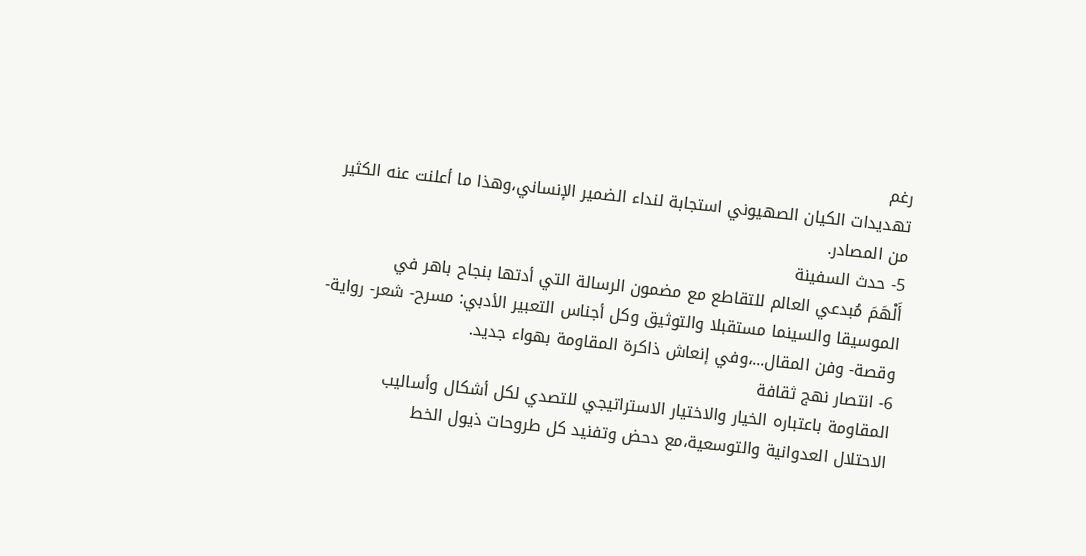رغم
تهديدات الكيان الصهيوني استجابة لنداء الضمير الإنساني،وهذا ما أعلنت عنه الكثير
من المصادر.
5- حدث السفينة
أَلْهَمَ مُبدعي العالم للتقاطع مع مضمون الرسالة التي أدتها بنجاح باهر في
الموسيقا والسينما مستقبلا والتوثيق وكل أجناس التعبير الأدبي: مسرح- شعر- رواية-
وقصة- وفن المقال...،وفي إنعاش ذاكرة المقاومة بهواء جديد.
6- انتصار نهج ثقافة
المقاومة باعتباره الخيار والاختيار الاستراتيجي للتصدي لكل أشكال وأساليب
الاحتلال العدوانية والتوسعية،مع دحض وتفنيد كل طروحات ذيول الخط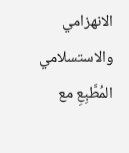الانهزامي
والاستسلامي المُطَّبِعِ مع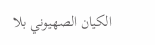الكيان الصهيوني بلا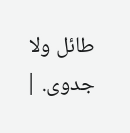طائل ولا جدوى. |